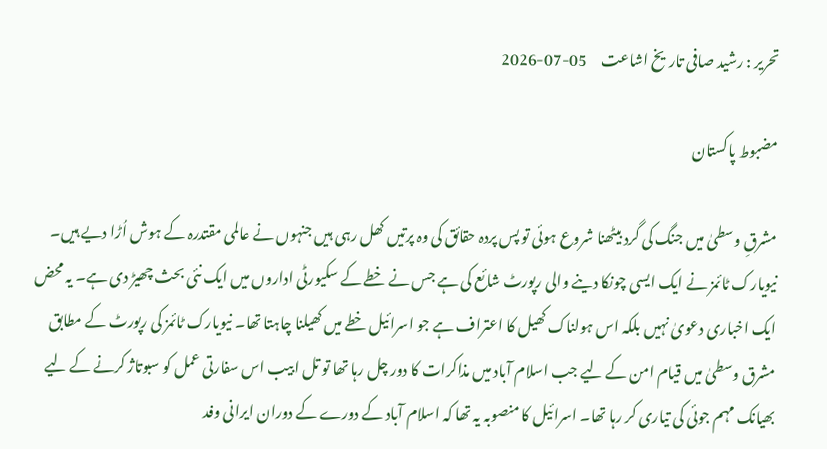تحریر : رشید صافی تاریخ اشاعت     05-07-2026

مضبوط پاکستان

مشرقِ وسطیٰ میں جنگ کی گرد بیٹھنا شروع ہوئی تو پس پردہ حقائق کی وہ پرتیں کھل رہی ہیں جنہوں نے عالمی مقتدرہ کے ہوش اُڑا دیے ہیں۔ نیویارک ٹائمز نے ایک ایسی چونکا دینے والی رپورٹ شائع کی ہے جس نے خطے کے سکیورٹی اداروں میں ایک نئی بحث چھیڑ دی ہے۔ یہ محض ایک اخباری دعویٰ نہیں بلکہ اس ہولناک کھیل کا اعتراف ہے جو اسرائیل خطے میں کھیلنا چاہتا تھا۔ نیویارک ٹائمز کی رپورٹ کے مطابق مشرق وسطیٰ میں قیام امن کے لیے جب اسلام آباد میں مذاکرات کا دور چل رہا تھا تو تل ابیب اس سفارتی عمل کو سبوتاژ کرنے کے لیے بھیانک مہم جوئی کی تیاری کر رہا تھا۔ اسرائیل کا منصوبہ یہ تھا کہ اسلام آباد کے دورے کے دوران ایرانی وفد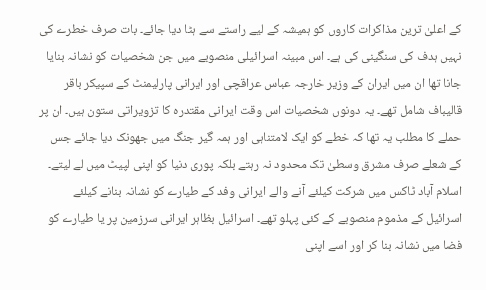کے اعلیٰ ترین مذاکرات کاروں کو ہمیشہ کے لیے راستے سے ہٹا دیا جائے۔ بات صرف خطرے کی نہیں ہدف کی سنگینی کی ہے۔ اس مبینہ اسرائیلی منصوبے میں جن شخصیات کو نشانہ بنایا جانا تھا ان میں ایران کے وزیر خارجہ عباس عراقچی اور ایرانی پارلیمنٹ کے سپیکر باقر قالیباف شامل تھے۔ یہ دونوں شخصیات اس وقت ایرانی مقتدرہ کا تزویراتی ستون ہیں۔ ان پر حملے کا مطلب یہ تھا کہ خطے کو ایک لامتناہی اور ہمہ گیر جنگ میں جھونک دیا جائے جس کے شعلے صرف مشرق وسطیٰ تک محدود نہ رہتے بلکہ پوری دنیا کو اپنی لپیٹ میں لے لیتے۔
اسلام آباد ٹاکس میں شرکت کیلئے آنے والے ایرانی وفد کے طیارے کو نشانہ بنانے کیلئے اسرائیل کے مذموم منصوبے کے کئی پہلو تھے۔ اسرائیل بظاہر ایرانی سرزمین پر یا طیارے کو فضا میں نشانہ بنا کر اور اسے اپنی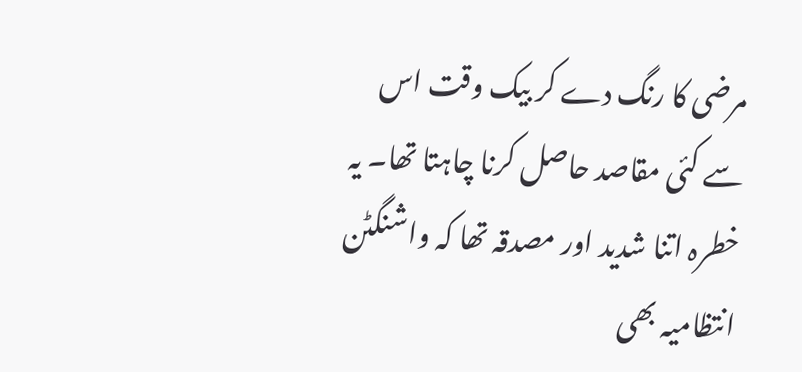مرضی کا رنگ دے کر بیک وقت اس سے کئی مقاصد حاصل کرنا چاہتا تھا۔ یہ خطرہ اتنا شدید اور مصدقہ تھا کہ واشنگٹن انتظامیہ بھی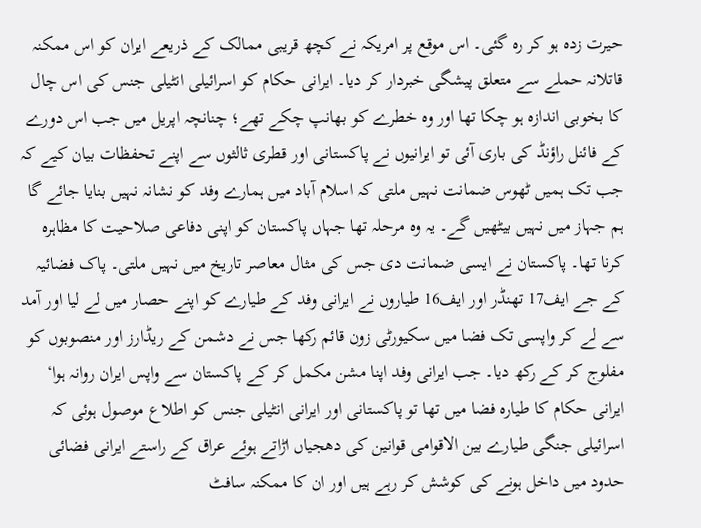حیرت زدہ ہو کر رہ گئی۔ اس موقع پر امریکہ نے کچھ قریبی ممالک کے ذریعے ایران کو اس ممکنہ قاتلانہ حملے سے متعلق پیشگی خبردار کر دیا۔ ایرانی حکام کو اسرائیلی انٹیلی جنس کی اس چال کا بخوبی اندازہ ہو چکا تھا اور وہ خطرے کو بھانپ چکے تھے؛ چنانچہ اپریل میں جب اس دورے کے فائنل راؤنڈ کی باری آئی تو ایرانیوں نے پاکستانی اور قطری ثالثوں سے اپنے تحفظات بیان کیے کہ جب تک ہمیں ٹھوس ضمانت نہیں ملتی کہ اسلام آباد میں ہمارے وفد کو نشانہ نہیں بنایا جائے گا ہم جہاز میں نہیں بیٹھیں گے۔ یہ وہ مرحلہ تھا جہاں پاکستان کو اپنی دفاعی صلاحیت کا مظاہرہ کرنا تھا۔ پاکستان نے ایسی ضمانت دی جس کی مثال معاصر تاریخ میں نہیں ملتی۔ پاک فضائیہ کے جے ایف17 تھنڈر اور ایف16 طیاروں نے ایرانی وفد کے طیارے کو اپنے حصار میں لے لیا اور آمد سے لے کر واپسی تک فضا میں سکیورٹی زون قائم رکھا جس نے دشمن کے ریڈارز اور منصوبوں کو مفلوج کر کے رکھ دیا۔ جب ایرانی وفد اپنا مشن مکمل کر کے پاکستان سے واپس ایران روانہ ہوا‘ ایرانی حکام کا طیارہ فضا میں تھا تو پاکستانی اور ایرانی انٹیلی جنس کو اطلاع موصول ہوئی کہ اسرائیلی جنگی طیارے بین الاقوامی قوانین کی دھجیاں اڑاتے ہوئے عراق کے راستے ایرانی فضائی حدود میں داخل ہونے کی کوشش کر رہے ہیں اور ان کا ممکنہ سافٹ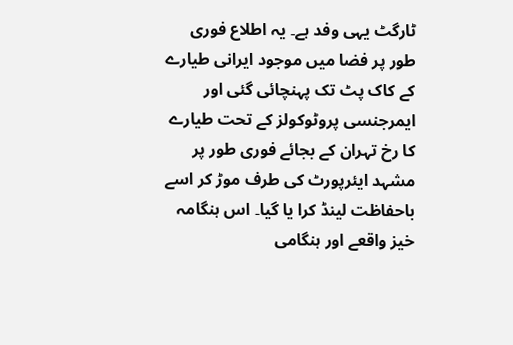ٹارگٹ یہی وفد ہے۔ یہ اطلاع فوری طور پر فضا میں موجود ایرانی طیارے کے کاک پٹ تک پہنچائی گئی اور ایمرجنسی پروٹوکولز کے تحت طیارے کا رخ تہران کے بجائے فوری طور پر مشہد ایئرپورٹ کی طرف موڑ کر اسے باحفاظت لینڈ کرا یا گیا۔ اس ہنگامہ خیز واقعے اور ہنگامی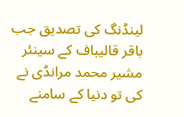لینڈنگ کی تصدیق جب باقر قالیباف کے سینئر مشیر محمد مرانڈی نے کی تو دنیا کے سامنے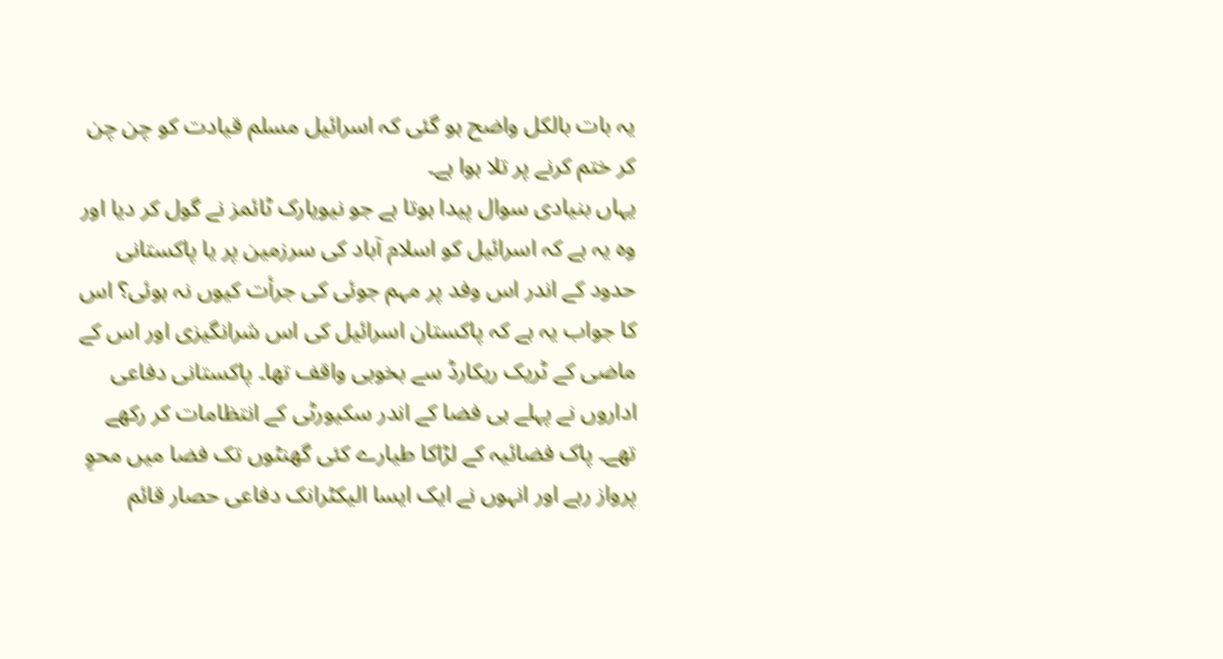یہ بات بالکل واضح ہو گئی کہ اسرائیل مسلم قیادت کو چن چن کر ختم کرنے پر تلا ہوا ہے۔
یہاں بنیادی سوال پیدا ہوتا ہے جو نیویارک ٹائمز نے گول کر دیا اور وہ یہ ہے کہ اسرائیل کو اسلام آباد کی سرزمین پر یا پاکستانی حدود کے اندر اس وفد پر مہم جوئی کی جرأت کیوں نہ ہوئی؟ اس کا جواب یہ ہے کہ پاکستان اسرائیل کی اس شرانگیزی اور اس کے ماضی کے ٹریک ریکارڈ سے بخوبی واقف تھا۔ پاکستانی دفاعی اداروں نے پہلے ہی فضا کے اندر سکیورٹی کے انتظامات کر رکھے تھے۔ پاک فضائیہ کے لڑاکا طیارے کئی گھنٹوں تک فضا میں محوِ پرواز رہے اور انہوں نے ایک ایسا الیکٹرانک دفاعی حصار قائم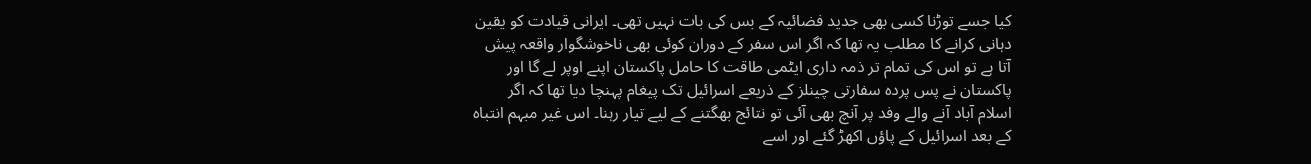کیا جسے توڑنا کسی بھی جدید فضائیہ کے بس کی بات نہیں تھی۔ ایرانی قیادت کو یقین دہانی کرانے کا مطلب یہ تھا کہ اگر اس سفر کے دوران کوئی بھی ناخوشگوار واقعہ پیش آتا ہے تو اس کی تمام تر ذمہ داری ایٹمی طاقت کا حامل پاکستان اپنے اوپر لے گا اور پاکستان نے پس پردہ سفارتی چینلز کے ذریعے اسرائیل تک پیغام پہنچا دیا تھا کہ اگر اسلام آباد آنے والے وفد پر آنچ بھی آئی تو نتائج بھگتنے کے لیے تیار رہنا۔ اس غیر مبہم انتباہ کے بعد اسرائیل کے پاؤں اکھڑ گئے اور اسے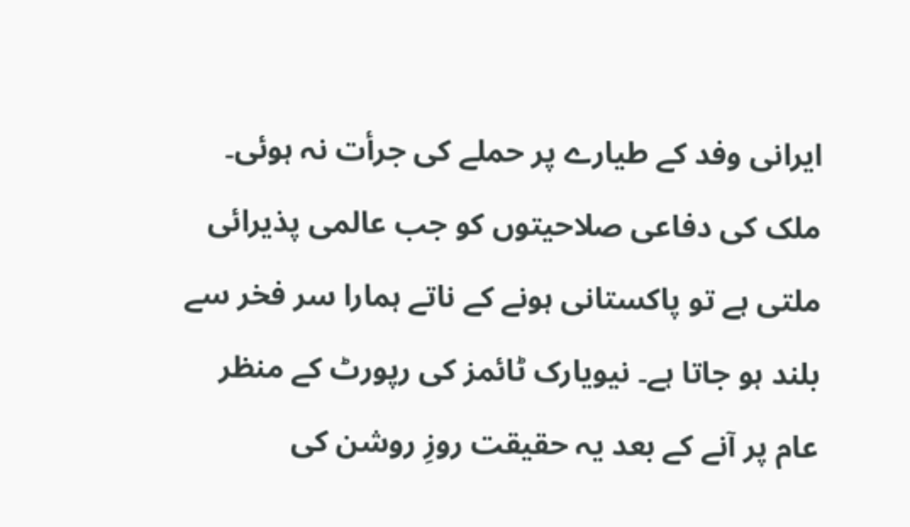ایرانی وفد کے طیارے پر حملے کی جرأت نہ ہوئی۔
ملک کی دفاعی صلاحیتوں کو جب عالمی پذیرائی ملتی ہے تو پاکستانی ہونے کے ناتے ہمارا سر فخر سے بلند ہو جاتا ہے۔ نیویارک ٹائمز کی رپورٹ کے منظر عام پر آنے کے بعد یہ حقیقت روزِ روشن کی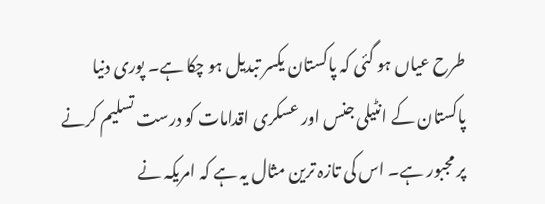طرح عیاں ہو گئی کہ پاکستان یکسر تبدیل ہو چکا ہے۔ پوری دنیا پاکستان کے انٹیلی جنس اور عسکری اقدامات کو درست تسلیم کرنے پر مجبور ہے۔ اس کی تازہ ترین مثال یہ ہے کہ امریکہ نے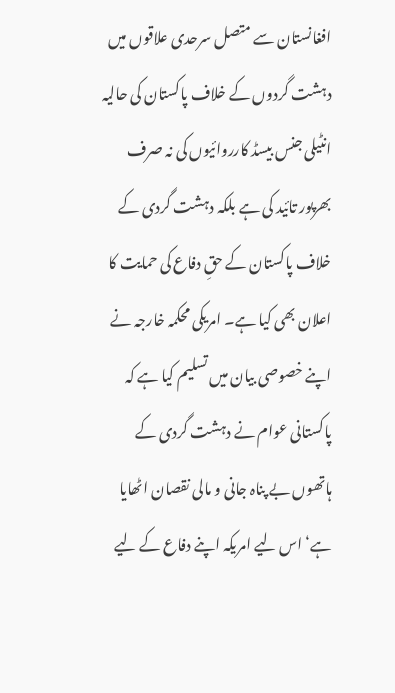افغانستان سے متصل سرحدی علاقوں میں دہشت گردوں کے خلاف پاکستان کی حالیہ انٹیلی جنس بیسڈ کارروائیوں کی نہ صرف بھرپور تائید کی ہے بلکہ دہشت گردی کے خلاف پاکستان کے حقِ دفاع کی حمایت کا اعلان بھی کیا ہے۔ امریکی محکمہ خارجہ نے اپنے خصوصی بیان میں تسلیم کیا ہے کہ پاکستانی عوام نے دہشت گردی کے ہاتھوں بے پناہ جانی و مالی نقصان اٹھایا ہے‘ اس لیے امریکہ اپنے دفاع کے لیے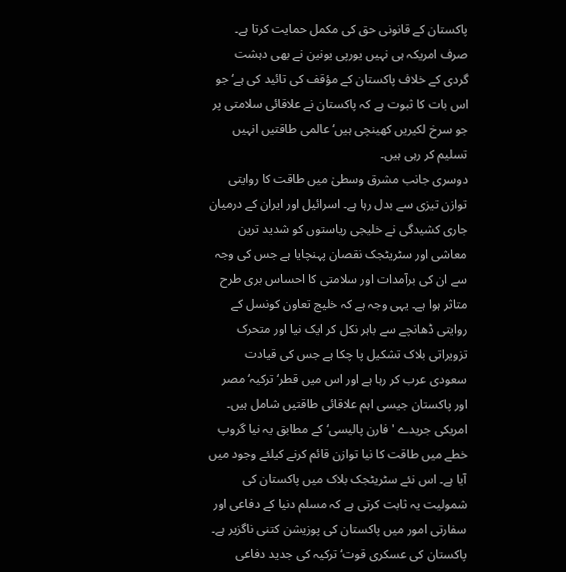پاکستان کے قانونی حق کی مکمل حمایت کرتا ہے۔ صرف امریکہ ہی نہیں یورپی یونین نے بھی دہشت گردی کے خلاف پاکستان کے مؤقف کی تائید کی ہے‘ جو اس بات کا ثبوت ہے کہ پاکستان نے علاقائی سلامتی پر جو سرخ لکیریں کھینچی ہیں‘ عالمی طاقتیں انہیں تسلیم کر رہی ہیں۔
دوسری جانب مشرق وسطیٰ میں طاقت کا روایتی توازن تیزی سے بدل رہا ہے۔ اسرائیل اور ایران کے درمیان جاری کشیدگی نے خلیجی ریاستوں کو شدید ترین معاشی اور سٹریٹجک نقصان پہنچایا ہے جس کی وجہ سے ان کی برآمدات اور سلامتی کا احساس بری طرح متاثر ہوا ہے۔ یہی وجہ ہے کہ خلیج تعاون کونسل کے روایتی ڈھانچے سے باہر نکل کر ایک نیا اور متحرک تزویراتی بلاک تشکیل پا چکا ہے جس کی قیادت سعودی عرب کر رہا ہے اور اس میں قطر‘ ترکیہ‘ مصر اور پاکستان جیسی اہم علاقائی طاقتیں شامل ہیں۔ امریکی جریدے 'فارن پالیسی‘ کے مطابق یہ نیا گروپ خطے میں طاقت کا نیا توازن قائم کرنے کیلئے وجود میں آیا ہے۔ اس نئے سٹریٹجک بلاک میں پاکستان کی شمولیت یہ ثابت کرتی ہے کہ مسلم دنیا کے دفاعی اور سفارتی امور میں پاکستان کی پوزیشن کتنی ناگزیر ہے۔ پاکستان کی عسکری قوت‘ ترکیہ کی جدید دفاعی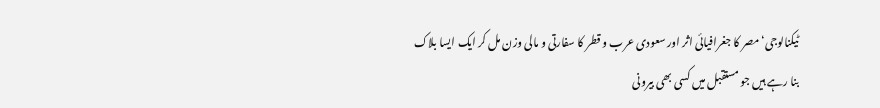ٹیکنالوجی‘ مصر کا جغرافیائی اثر اور سعودی عرب و قطر کا سفارتی و مالی وزن مل کر ایک ایسا بلاک بنا رہے ہیں جو مستقبل میں کسی بھی بیرونی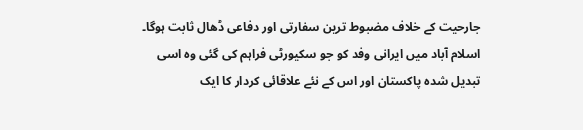جارحیت کے خلاف مضبوط ترین سفارتی اور دفاعی ڈھال ثابت ہوگا۔ اسلام آباد میں ایرانی وفد کو جو سکیورٹی فراہم کی گئی وہ اسی تبدیل شدہ پاکستان اور اس کے نئے علاقائی کردار کا ایک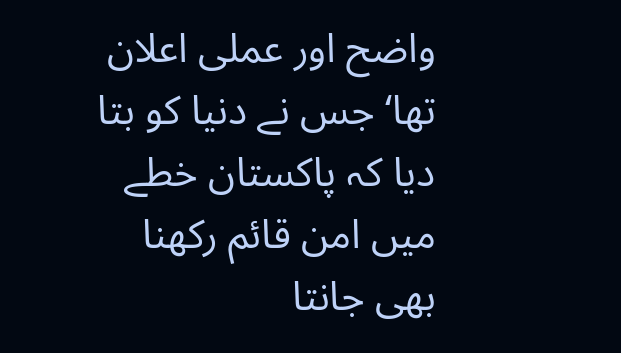واضح اور عملی اعلان تھا‘ جس نے دنیا کو بتا دیا کہ پاکستان خطے میں امن قائم رکھنا بھی جانتا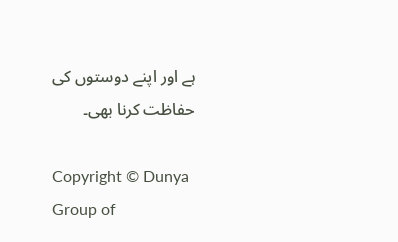ہے اور اپنے دوستوں کی حفاظت کرنا بھی۔

Copyright © Dunya Group of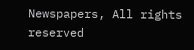Newspapers, All rights reserved